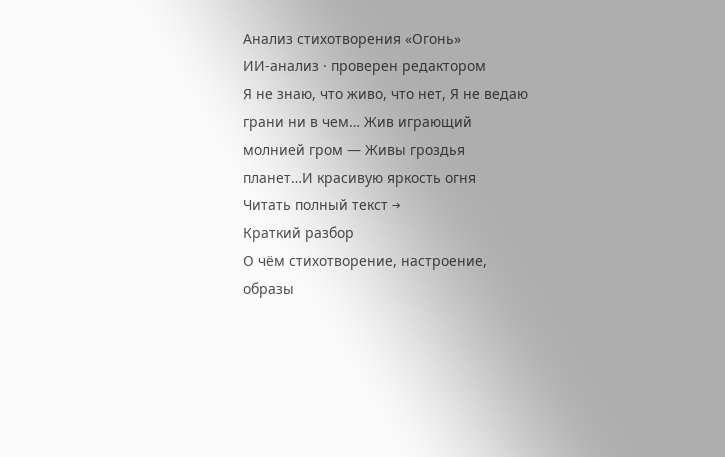Анализ стихотворения «Огонь»
ИИ-анализ · проверен редактором
Я не знаю, что живо, что нет, Я не ведаю грани ни в чем… Жив играющий молнией гром — Живы гроздья планет…И красивую яркость огня
Читать полный текст →
Краткий разбор
О чём стихотворение, настроение, образы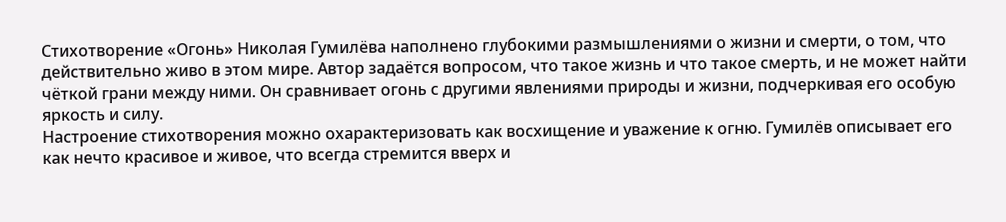Стихотворение «Огонь» Николая Гумилёва наполнено глубокими размышлениями о жизни и смерти, о том, что действительно живо в этом мире. Автор задаётся вопросом, что такое жизнь и что такое смерть, и не может найти чёткой грани между ними. Он сравнивает огонь с другими явлениями природы и жизни, подчеркивая его особую яркость и силу.
Настроение стихотворения можно охарактеризовать как восхищение и уважение к огню. Гумилёв описывает его как нечто красивое и живое, что всегда стремится вверх и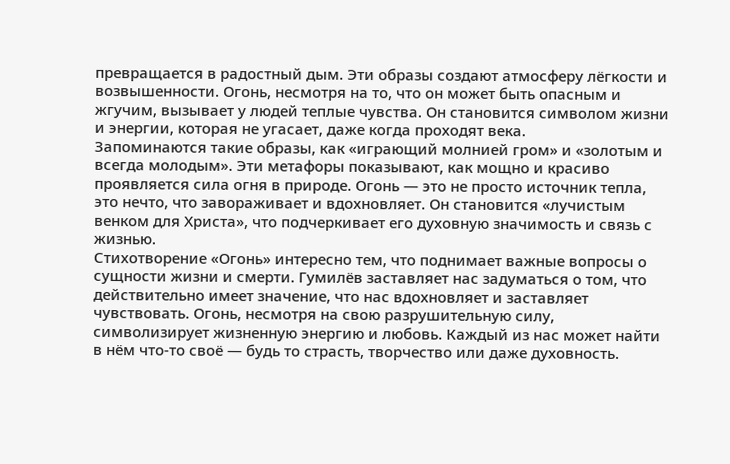превращается в радостный дым. Эти образы создают атмосферу лёгкости и возвышенности. Огонь, несмотря на то, что он может быть опасным и жгучим, вызывает у людей теплые чувства. Он становится символом жизни и энергии, которая не угасает, даже когда проходят века.
Запоминаются такие образы, как «играющий молнией гром» и «золотым и всегда молодым». Эти метафоры показывают, как мощно и красиво проявляется сила огня в природе. Огонь — это не просто источник тепла, это нечто, что завораживает и вдохновляет. Он становится «лучистым венком для Христа», что подчеркивает его духовную значимость и связь с жизнью.
Стихотворение «Огонь» интересно тем, что поднимает важные вопросы о сущности жизни и смерти. Гумилёв заставляет нас задуматься о том, что действительно имеет значение, что нас вдохновляет и заставляет чувствовать. Огонь, несмотря на свою разрушительную силу, символизирует жизненную энергию и любовь. Каждый из нас может найти в нём что-то своё — будь то страсть, творчество или даже духовность.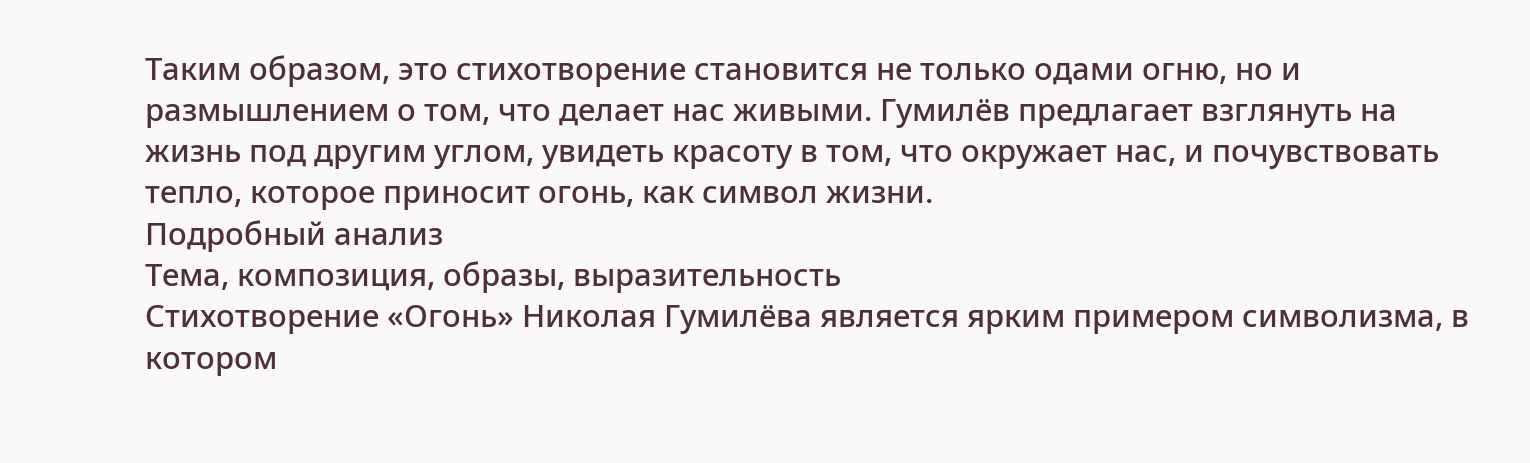Таким образом, это стихотворение становится не только одами огню, но и размышлением о том, что делает нас живыми. Гумилёв предлагает взглянуть на жизнь под другим углом, увидеть красоту в том, что окружает нас, и почувствовать тепло, которое приносит огонь, как символ жизни.
Подробный анализ
Тема, композиция, образы, выразительность
Стихотворение «Огонь» Николая Гумилёва является ярким примером символизма, в котором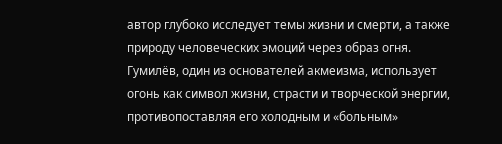автор глубоко исследует темы жизни и смерти, а также природу человеческих эмоций через образ огня. Гумилёв, один из основателей акмеизма, использует огонь как символ жизни, страсти и творческой энергии, противопоставляя его холодным и «больным»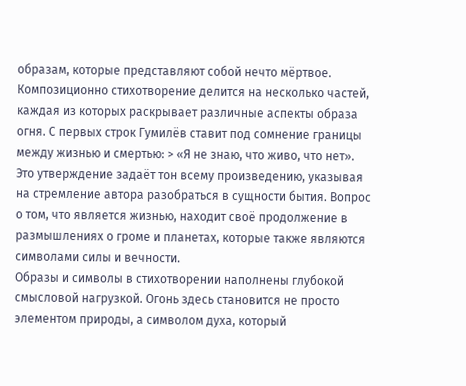образам, которые представляют собой нечто мёртвое.
Композиционно стихотворение делится на несколько частей, каждая из которых раскрывает различные аспекты образа огня. С первых строк Гумилёв ставит под сомнение границы между жизнью и смертью: > «Я не знаю, что живо, что нет». Это утверждение задаёт тон всему произведению, указывая на стремление автора разобраться в сущности бытия. Вопрос о том, что является жизнью, находит своё продолжение в размышлениях о громе и планетах, которые также являются символами силы и вечности.
Образы и символы в стихотворении наполнены глубокой смысловой нагрузкой. Огонь здесь становится не просто элементом природы, а символом духа, который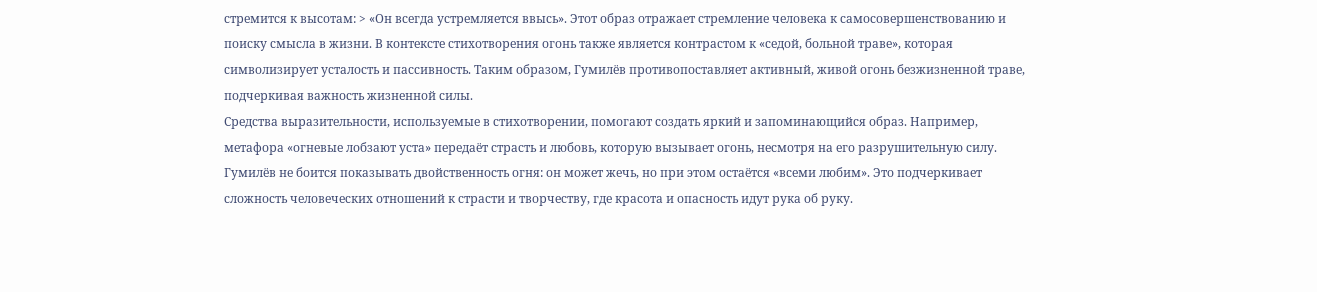стремится к высотам: > «Он всегда устремляется ввысь». Этот образ отражает стремление человека к самосовершенствованию и поиску смысла в жизни. В контексте стихотворения огонь также является контрастом к «седой, больной траве», которая символизирует усталость и пассивность. Таким образом, Гумилёв противопоставляет активный, живой огонь безжизненной траве, подчеркивая важность жизненной силы.
Средства выразительности, используемые в стихотворении, помогают создать яркий и запоминающийся образ. Например, метафора «огневые лобзают уста» передаёт страсть и любовь, которую вызывает огонь, несмотря на его разрушительную силу. Гумилёв не боится показывать двойственность огня: он может жечь, но при этом остаётся «всеми любим». Это подчеркивает сложность человеческих отношений к страсти и творчеству, где красота и опасность идут рука об руку.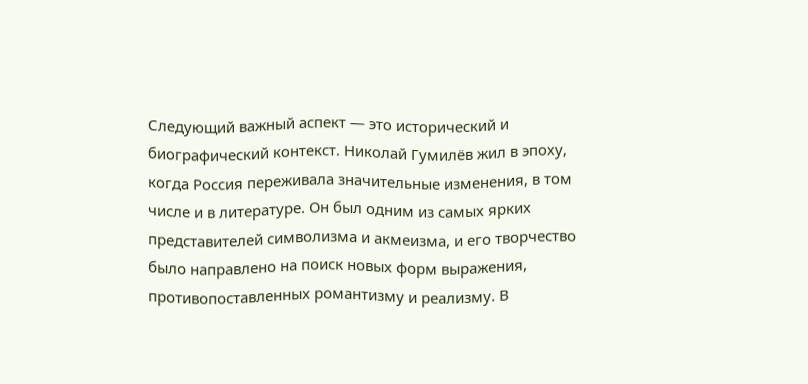Следующий важный аспект — это исторический и биографический контекст. Николай Гумилёв жил в эпоху, когда Россия переживала значительные изменения, в том числе и в литературе. Он был одним из самых ярких представителей символизма и акмеизма, и его творчество было направлено на поиск новых форм выражения, противопоставленных романтизму и реализму. В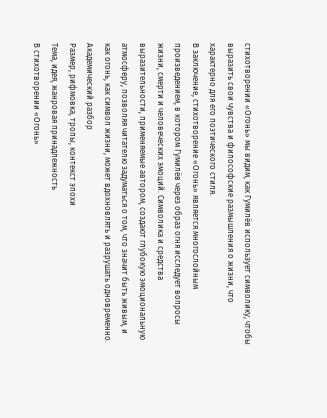стихотворении «Огонь» мы видим, как Гумилёв использует символику, чтобы выразить свои чувства и философские размышления о жизни, что характерно для его поэтического стиля.
В заключение, стихотворение «Огонь» является многослойным произведением, в котором Гумилёв через образ огня исследует вопросы жизни, смерти и человеческих эмоций. Символика и средства выразительности, применяемые автором, создают глубокую эмоциональную атмосферу, позволяя читателю задуматься о том, что значит быть живым, и как огонь, как символ жизни, может вдохновлять и разрушать одновременно.
Академический разбор
Размер, рифмовка, тропы, контекст эпохи
Тема, идея, жанровая принадлежность
В стихотворении «Огонь»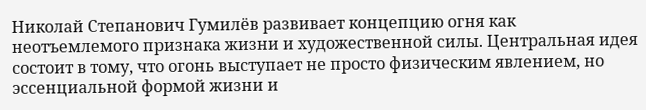Николай Степанович Гумилёв развивает концепцию огня как неотъемлемого признака жизни и художественной силы. Центральная идея состоит в тому, что огонь выступает не просто физическим явлением, но эссенциальной формой жизни и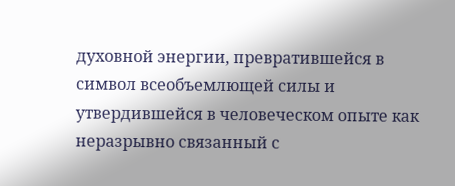духовной энергии, превратившейся в символ всеобъемлющей силы и утвердившейся в человеческом опыте как неразрывно связанный с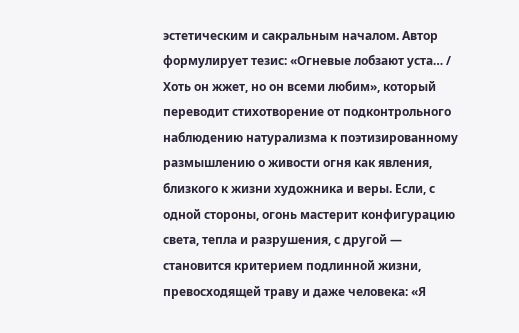эстетическим и сакральным началом. Автор формулирует тезис: «Огневые лобзают уста… / Хоть он жжет, но он всеми любим», который переводит стихотворение от подконтрольного наблюдению натурализма к поэтизированному размышлению о живости огня как явления, близкого к жизни художника и веры. Если, с одной стороны, огонь мастерит конфигурацию света, тепла и разрушения, с другой — становится критерием подлинной жизни, превосходящей траву и даже человека: «Я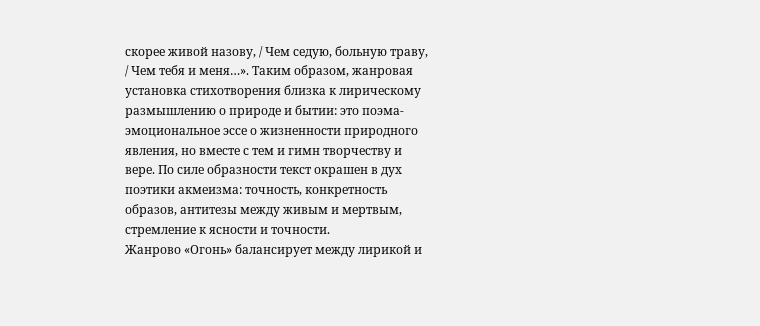скорее живой назову, / Чем седую, больную траву, / Чем тебя и меня…». Таким образом, жанровая установка стихотворения близка к лирическому размышлению о природе и бытии: это поэма-эмоциональное эссе о жизненности природного явления, но вместе с тем и гимн творчеству и вере. По силе образности текст окрашен в дух поэтики акмеизма: точность, конкретность образов, антитезы между живым и мертвым, стремление к ясности и точности.
Жанрово «Огонь» балансирует между лирикой и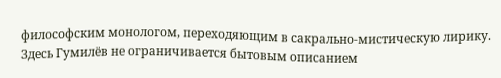философским монологом, переходяющим в сакрально-мистическую лирику. Здесь Гумилёв не ограничивается бытовым описанием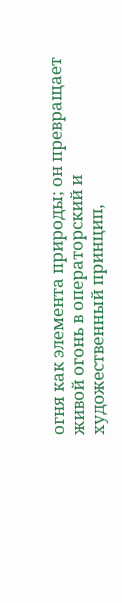огня как элемента природы; он превращает живой огонь в операторский и художественный принцип,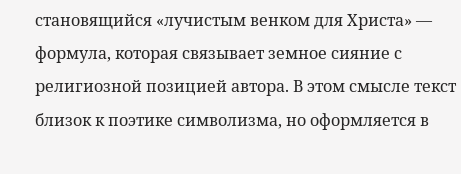становящийся «лучистым венком для Христа» — формула, которая связывает земное сияние с религиозной позицией автора. В этом смысле текст близок к поэтике символизма, но оформляется в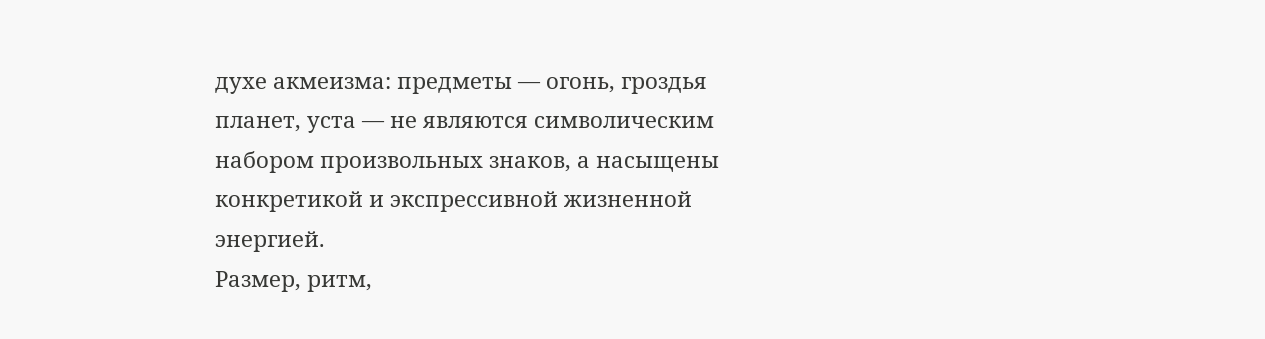духе акмеизма: предметы — огонь, гроздья планет, уста — не являются символическим набором произвольных знаков, а насыщены конкретикой и экспрессивной жизненной энергией.
Размер, ритм,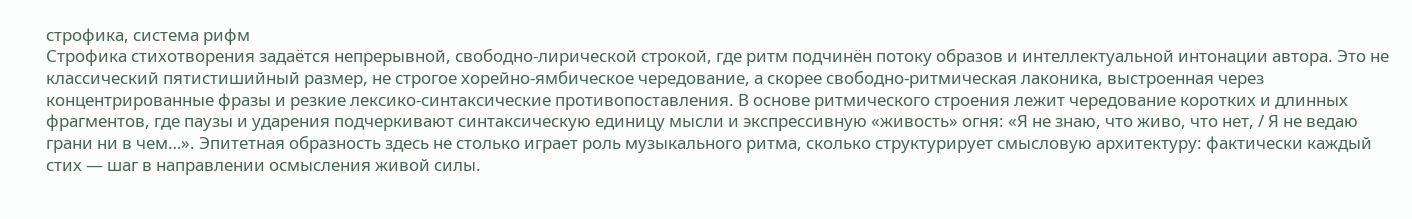строфика, система рифм
Строфика стихотворения задаётся непрерывной, свободно-лирической строкой, где ритм подчинён потоку образов и интеллектуальной интонации автора. Это не классический пятистишийный размер, не строгое хорейно-ямбическое чередование, а скорее свободно-ритмическая лаконика, выстроенная через концентрированные фразы и резкие лексико-синтаксические противопоставления. В основе ритмического строения лежит чередование коротких и длинных фрагментов, где паузы и ударения подчеркивают синтаксическую единицу мысли и экспрессивную «живость» огня: «Я не знаю, что живо, что нет, / Я не ведаю грани ни в чем…». Эпитетная образность здесь не столько играет роль музыкального ритма, сколько структурирует смысловую архитектуру: фактически каждый стих — шаг в направлении осмысления живой силы.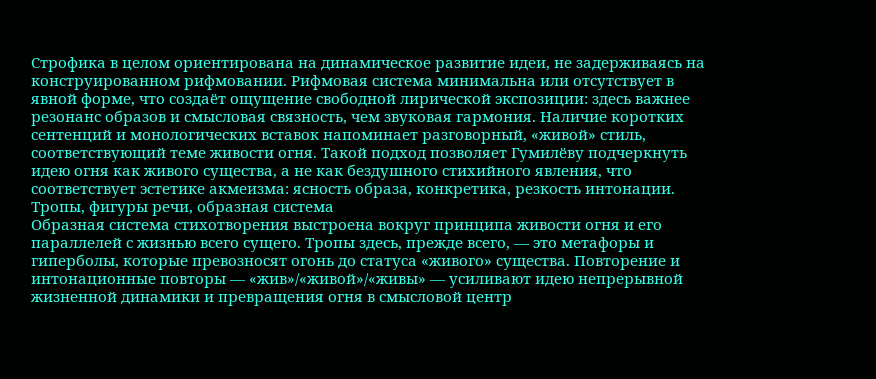Строфика в целом ориентирована на динамическое развитие идеи, не задерживаясь на конструированном рифмовании. Рифмовая система минимальна или отсутствует в явной форме, что создаёт ощущение свободной лирической экспозиции: здесь важнее резонанс образов и смысловая связность, чем звуковая гармония. Наличие коротких сентенций и монологических вставок напоминает разговорный, «живой» стиль, соответствующий теме живости огня. Такой подход позволяет Гумилёву подчеркнуть идею огня как живого существа, а не как бездушного стихийного явления, что соответствует эстетике акмеизма: ясность образа, конкретика, резкость интонации.
Тропы, фигуры речи, образная система
Образная система стихотворения выстроена вокруг принципа живости огня и его параллелей с жизнью всего сущего. Тропы здесь, прежде всего, — это метафоры и гиперболы, которые превозносят огонь до статуса «живого» существа. Повторение и интонационные повторы — «жив»/«живой»/«живы» — усиливают идею непрерывной жизненной динамики и превращения огня в смысловой центр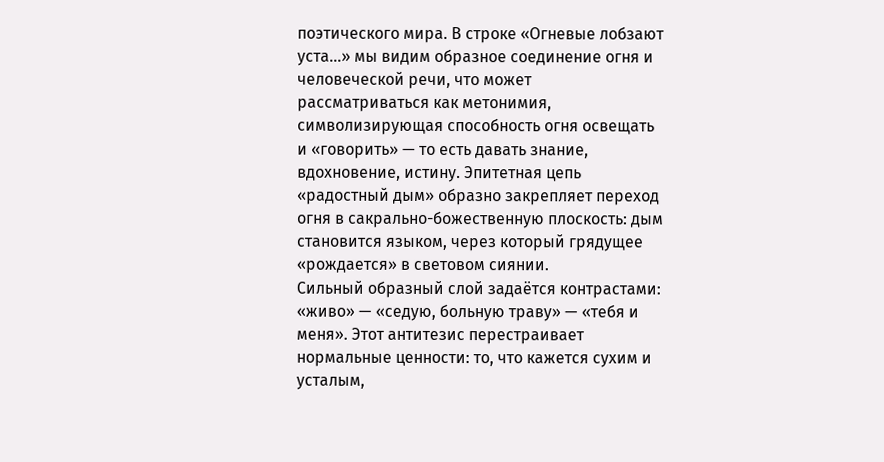поэтического мира. В строке «Огневые лобзают уста…» мы видим образное соединение огня и человеческой речи, что может рассматриваться как метонимия, символизирующая способность огня освещать и «говорить» — то есть давать знание, вдохновение, истину. Эпитетная цепь «радостный дым» образно закрепляет переход огня в сакрально-божественную плоскость: дым становится языком, через который грядущее «рождается» в световом сиянии.
Сильный образный слой задаётся контрастами: «живo» — «седую, больную траву» — «тебя и меня». Этот антитезис перестраивает нормальные ценности: то, что кажется сухим и усталым,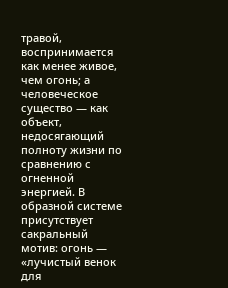травой, воспринимается как менее живое, чем огонь; а человеческое существо — как объект, недосягающий полноту жизни по сравнению с огненной энергией. В образной системе присутствует сакральный мотив: огонь — «лучистый венок для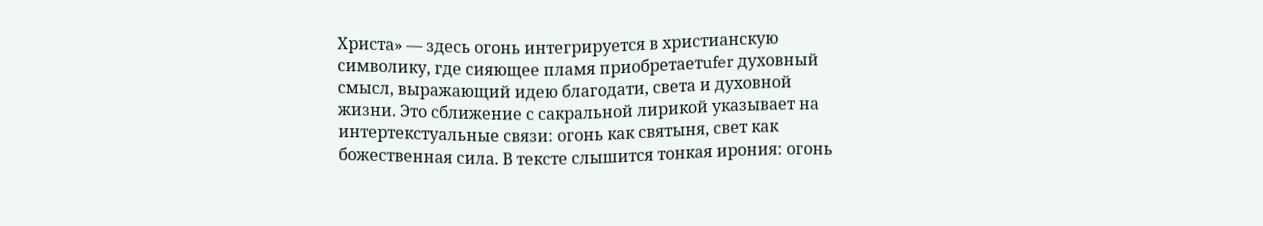Христа» — здесь огонь интегрируется в христианскую символику, где сияющее пламя приобретаетufer духовный смысл, выражающий идею благодати, света и духовной жизни. Это сближение с сакральной лирикой указывает на интертекстуальные связи: огонь как святыня, свет как божественная сила. В тексте слышится тонкая ирония: огонь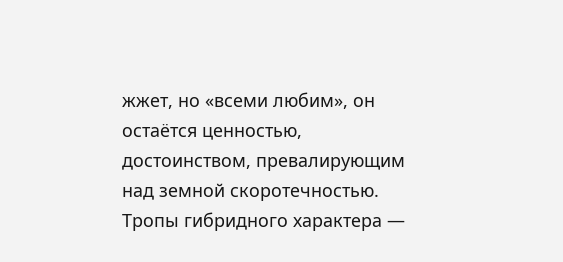жжет, но «всеми любим», он остаётся ценностью, достоинством, превалирующим над земной скоротечностью.
Тропы гибридного характера —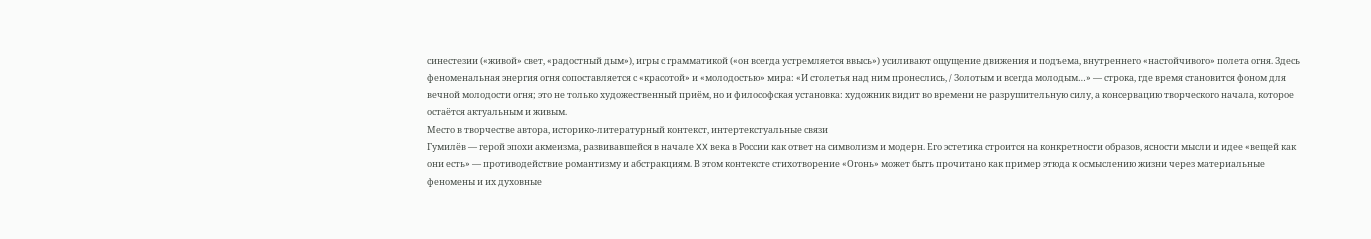синестезии («живой» свет, «радостный дым»), игры с грамматикой («он всегда устремляется ввысь») усиливают ощущение движения и подъема, внутреннего «настойчивого» полета огня. Здесь феноменальная энергия огня сопоставляется с «красотой» и «молодостью» мира: «И столетья над ним пронеслись, / Золотым и всегда молодым…» — строка, где время становится фоном для вечной молодости огня; это не только художественный приём, но и философская установка: художник видит во времени не разрушительную силу, а консервацию творческого начала, которое остаётся актуальным и живым.
Место в творчестве автора, историко-литературный контекст, интертекстуальные связи
Гумилёв — герой эпохи акмеизма, развивавшейся в начале XX века в России как ответ на символизм и модерн. Его эстетика строится на конкретности образов, ясности мысли и идее «вещей как они есть» — противодействие романтизму и абстракциям. В этом контексте стихотворение «Огонь» может быть прочитано как пример этюда к осмыслению жизни через материальные феномены и их духовные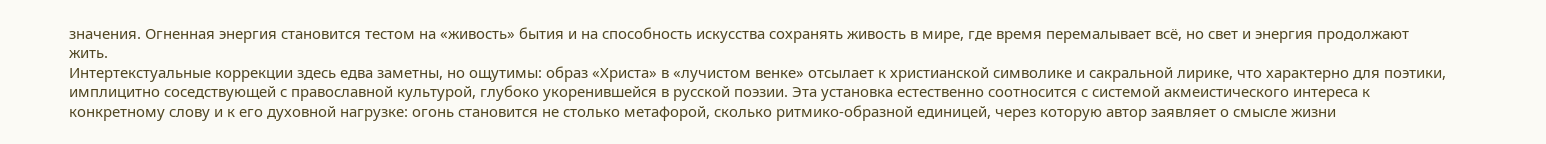значения. Огненная энергия становится тестом на «живость» бытия и на способность искусства сохранять живость в мире, где время перемалывает всё, но свет и энергия продолжают жить.
Интертекстуальные коррекции здесь едва заметны, но ощутимы: образ «Христа» в «лучистом венке» отсылает к христианской символике и сакральной лирике, что характерно для поэтики, имплицитно соседствующей с православной культурой, глубоко укоренившейся в русской поэзии. Эта установка естественно соотносится с системой акмеистического интереса к конкретному слову и к его духовной нагрузке: огонь становится не столько метафорой, сколько ритмико-образной единицей, через которую автор заявляет о смысле жизни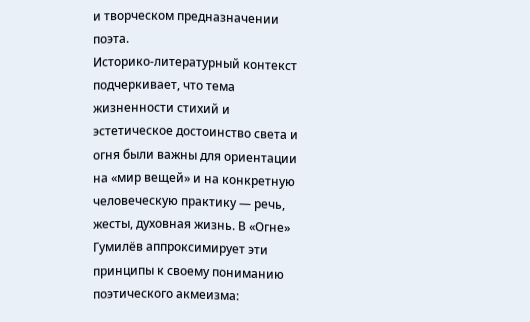и творческом предназначении поэта.
Историко-литературный контекст подчеркивает, что тема жизненности стихий и эстетическое достоинство света и огня были важны для ориентации на «мир вещей» и на конкретную человеческую практику — речь, жесты, духовная жизнь. В «Огне» Гумилёв аппроксимирует эти принципы к своему пониманию поэтического акмеизма: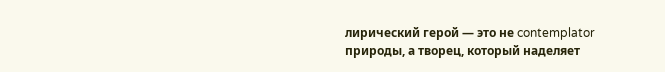лирический герой — это не contemplator природы, а творец, который наделяет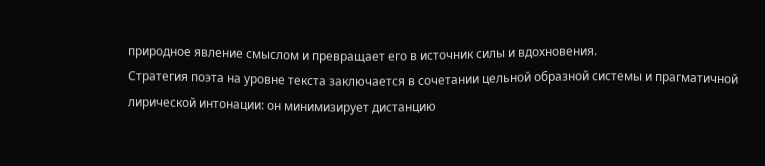природное явление смыслом и превращает его в источник силы и вдохновения.
Стратегия поэта на уровне текста заключается в сочетании цельной образной системы и прагматичной лирической интонации: он минимизирует дистанцию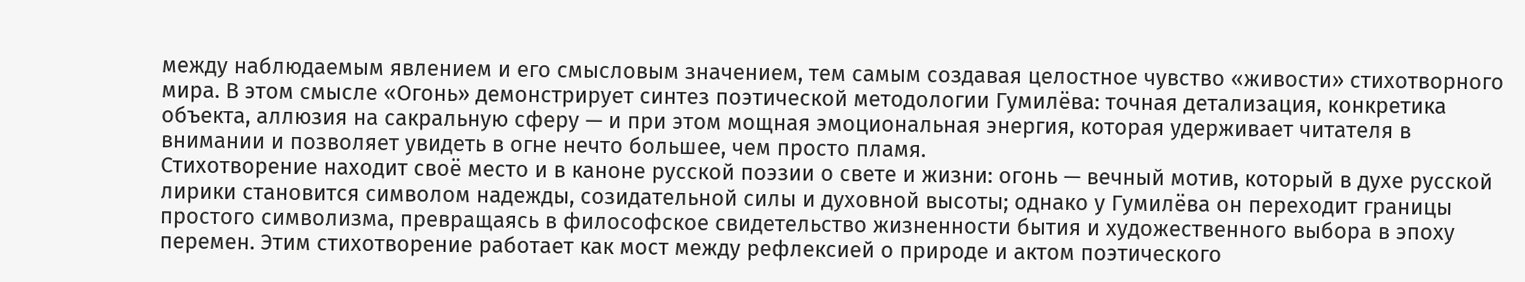между наблюдаемым явлением и его смысловым значением, тем самым создавая целостное чувство «живости» стихотворного мира. В этом смысле «Огонь» демонстрирует синтез поэтической методологии Гумилёва: точная детализация, конкретика объекта, аллюзия на сакральную сферу — и при этом мощная эмоциональная энергия, которая удерживает читателя в внимании и позволяет увидеть в огне нечто большее, чем просто пламя.
Стихотворение находит своё место и в каноне русской поэзии о свете и жизни: огонь — вечный мотив, который в духе русской лирики становится символом надежды, созидательной силы и духовной высоты; однако у Гумилёва он переходит границы простого символизма, превращаясь в философское свидетельство жизненности бытия и художественного выбора в эпоху перемен. Этим стихотворение работает как мост между рефлексией о природе и актом поэтического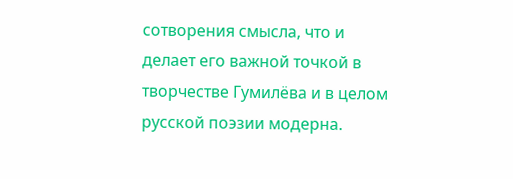сотворения смысла, что и делает его важной точкой в творчестве Гумилёва и в целом русской поэзии модерна.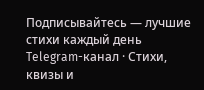Подписывайтесь — лучшие стихи каждый день
Telegram-канал · Стихи, квизы и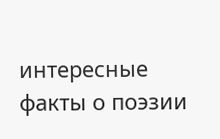интересные факты о поэзии